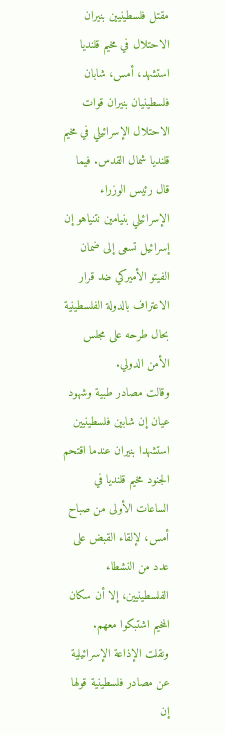مقتل فلسطينيين بنيران الاحتلال في مخيم قلنديا
استشهد، أمس، شابان فلسطينيان بنيران قوات الاحتلال الإسرائيلي في مخيم قلنديا شمال القدس. فيما قال رئيس الوزراء الإسرائيلي بنيامين نتنياهو إن إسرائيل تسعى إلى ضمان الفيتو الأميركي ضد قرار الاعتراف بالدولة الفلسطينية بحال طرحه على مجلس الأمن الدولي.
وقالت مصادر طبية وشهود عيان إن شابين فلسطينيين استشهدا بنيران عندما اقتحم الجنود مخيم قلنديا في الساعات الأولى من صباح أمس، لإلقاء القبض على عدد من النشطاء الفلسطينيين، إلا أن سكان المخيم اشتبكوا معهم.
ونقلت الإذاعة الإسرائيلية عن مصادر فلسطينية قولها إن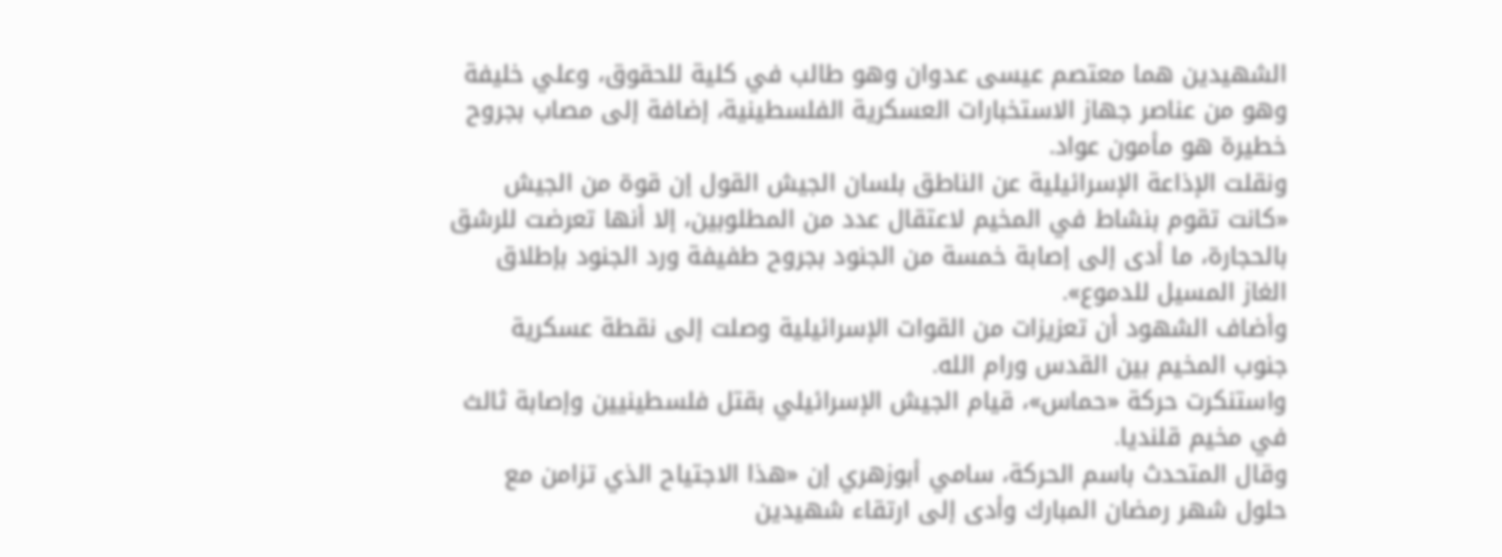الشهيدين هما معتصم عيسى عدوان وهو طالب في كلية للحقوق، وعلي خليفة وهو من عناصر جهاز الاستخبارات العسكرية الفلسطينية، إضافة إلى مصاب بجروح خطيرة هو مأمون عواد.
ونقلت الإذاعة الإسرائيلية عن الناطق بلسان الجيش القول إن قوة من الجيش «كانت تقوم بنشاط في المخيم لاعتقال عدد من المطلوبين، إلا أنها تعرضت للرشق بالحجارة، ما أدى إلى إصابة خمسة من الجنود بجروح طفيفة ورد الجنود بإطلاق الغاز المسيل للدموع».
وأضاف الشهود أن تعزيزات من القوات الإسرائيلية وصلت إلى نقطة عسكرية جنوب المخيم بين القدس ورام الله.
واستنكرت حركة «حماس»، قيام الجيش الإسرائيلي بقتل فلسطينيين وإصابة ثالث في مخيم قلنديا.
وقال المتحدث باسم الحركة، سامي أبوزهري إن «هذا الاجتياح الذي تزامن مع حلول شهر رمضان المبارك وأدى إلى ارتقاء شهيدين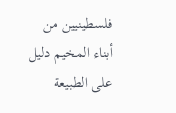فلسطينيين من أبناء المخيم دليل على الطبيعة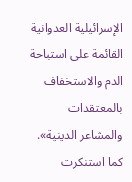الإسرائيلية العدوانية القائمة على استباحة الدم والاستخفاف بالمعتقدات والمشاعر الدينية». كما استنكرت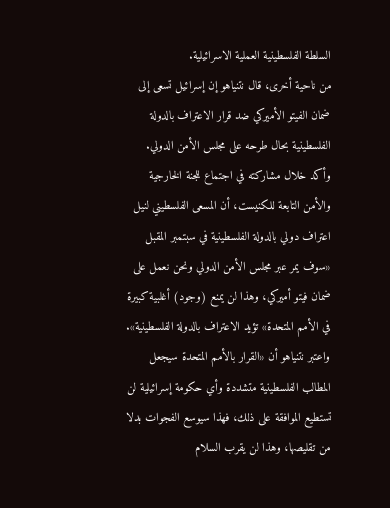السلطة الفلسطينية العملية الاسرائيلية.
من ناحية أخرى، قال نتنياهو إن إسرائيل تسعى إلى ضمان الفيتو الأميركي ضد قرار الاعتراف بالدولة الفلسطينية بحال طرحه على مجلس الأمن الدولي.
وأكد خلال مشاركته في اجتماع للجنة الخارجية والأمن التابعة للكنيست، أن المسعى الفلسطيني لنيل اعتراف دولي بالدولة الفلسطينية في سبتمبر المقبل «سوف يمر عبر مجلس الأمن الدولي ونحن نعمل على ضمان فيتو أميركي، وهذا لن يمنع (وجود) أغلبية كبيرة في الأمم المتحدة» تؤيد الاعتراف بالدولة الفلسطينية».
واعتبر نتنياهو أن «القرار بالأمم المتحدة سيجعل المطالب الفلسطينية متشددة وأي حكومة إسرائيلية لن تستطيع الموافقة على ذلك، فهذا سيوسع الفجوات بدلا من تقليصها، وهذا لن يقرب السلام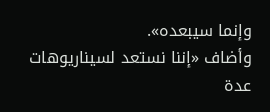وإنما سيبعده».
وأضاف «إننا نستعد لسيناريوهات عدة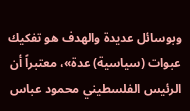وبوسائل عديدة والهدف هو تفكيك عبوات (سياسية) عدة»، معتبراً أن الرئيس الفلسطيني محمود عباس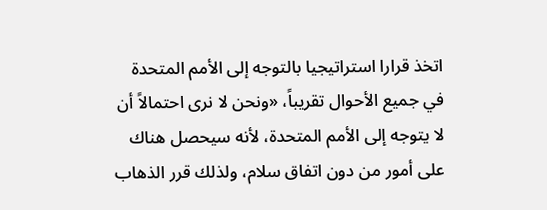اتخذ قرارا استراتيجيا بالتوجه إلى الأمم المتحدة في جميع الأحوال تقريباً، «ونحن لا نرى احتمالاً أن لا يتوجه إلى الأمم المتحدة، لأنه سيحصل هناك على أمور من دون اتفاق سلام، ولذلك قرر الذهاب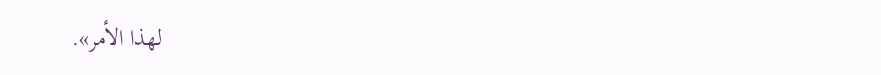لهذا الأمر».